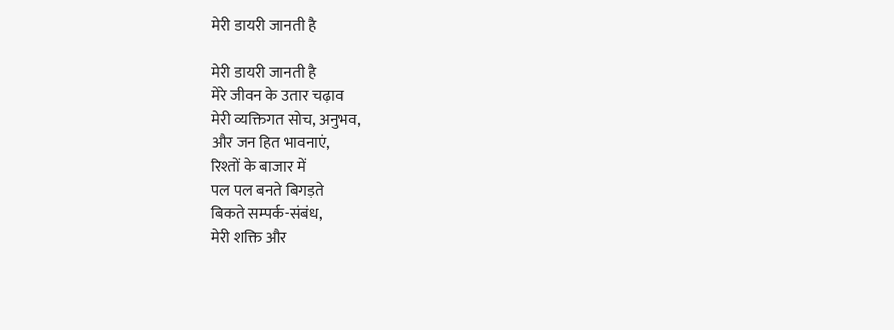मेरी डायरी जानती है

मेरी डायरी जानती है
मेरे जीवन के उतार चढ़ाव
मेरी व्यक्तिगत सोच, अनुभव,
और जन हित भावनाएं,
रिश्तों के बाजार में
पल पल बनते बिगड़ते
बिकते सम्पर्क-संबंध,
मेरी शक्ति और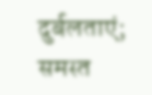दुर्बलताएं;
समस्त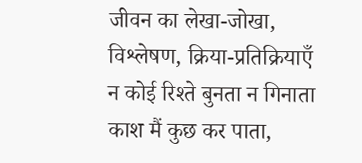जीवन का लेखा-जोखा,
विश्लेषण, क्रिया-प्रतिक्रियाएँ
न कोई रिश्ते बुनता न गिनाता
काश मैं कुछ कर पाता,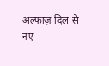अल्फाज़ दिल से
नए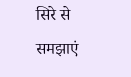सिरे से समझाएं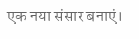एक नया संसार बनाएं।